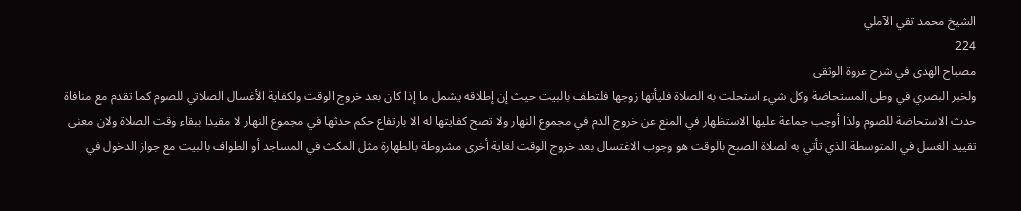الشيخ محمد تقي الآملي
224
مصباح الهدى في شرح عروة الوثقى
ولخبر البصري في وطى المستحاضة وكل شيء استحلت به الصلاة فليأتها زوجها فلتطف بالبيت حيث إن إطلاقه يشمل ما إذا كان بعد خروج الوقت ولكفاية الأغسال الصلاتي للصوم كما تقدم مع منافاة حدث الاستحاضة للصوم ولذا أوجب جماعة عليها الاستظهار في المنع عن خروج الدم في مجموع النهار ولا تصح كفايتها له الا بارتفاع حكم حدثها في مجموع النهار لا مقيدا ببقاء وقت الصلاة ولان معنى تقييد الغسل في المتوسطة الذي تأتي به لصلاة الصبح بالوقت هو وجوب الاغتسال بعد خروج الوقت لغاية أخرى مشروطة بالطهارة مثل المكث في المساجد أو الطواف بالبيت مع جواز الدخول في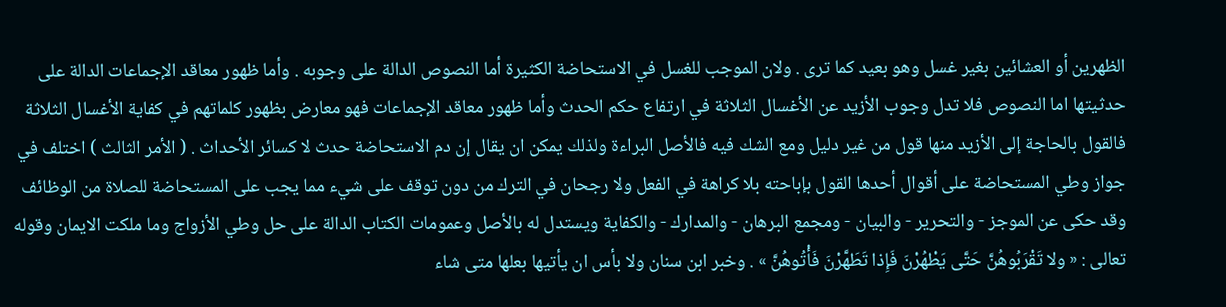الظهرين أو العشائين بغير غسل وهو بعيد كما ترى . ولان الموجب للغسل في الاستحاضة الكثيرة أما النصوص الدالة على وجوبه . وأما ظهور معاقد الإجماعات الدالة على حدثيتها اما النصوص فلا تدل وجوب الأزيد عن الأغسال الثلاثة في ارتفاع حكم الحدث وأما ظهور معاقد الإجماعات فهو معارض بظهور كلماتهم في كفاية الأغسال الثلاثة فالقول بالحاجة إلى الأزيد منها قول من غير دليل ومع الشك فيه فالأصل البراءة ولذلك يمكن ان يقال إن دم الاستحاضة حدث لا كسائر الأحداث . ( الأمر الثالث ) اختلف في جواز وطي المستحاضة على أقوال أحدها القول بإباحته بلا كراهة في الفعل ولا رجحان في الترك من دون توقف على شيء مما يجب على المستحاضة للصلاة من الوظائف وقد حكى عن الموجز - والتحرير - والبيان - ومجمع البرهان - والمدارك - والكفاية ويستدل له بالأصل وعمومات الكتاب الدالة على حل وطي الأزواج وما ملكت الايمان وقوله تعالى : « ولا تَقْرَبُوهُنَّ حَتَّى يَطْهُرْنَ فَإِذا تَطَهَّرْنَ فَأْتُوهُنَّ » . وخبر ابن سنان ولا بأس ان يأتيها بعلها متى شاء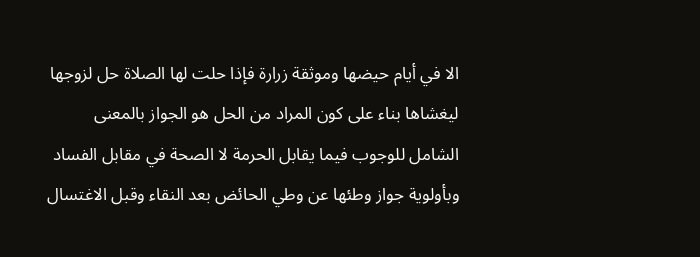الا في أيام حيضها وموثقة زرارة فإذا حلت لها الصلاة حل لزوجها ليغشاها بناء على كون المراد من الحل هو الجواز بالمعنى الشامل للوجوب فيما يقابل الحرمة لا الصحة في مقابل الفساد وبأولوية جواز وطئها عن وطي الحائض بعد النقاء وقبل الاغتسال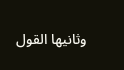وثانيها القول